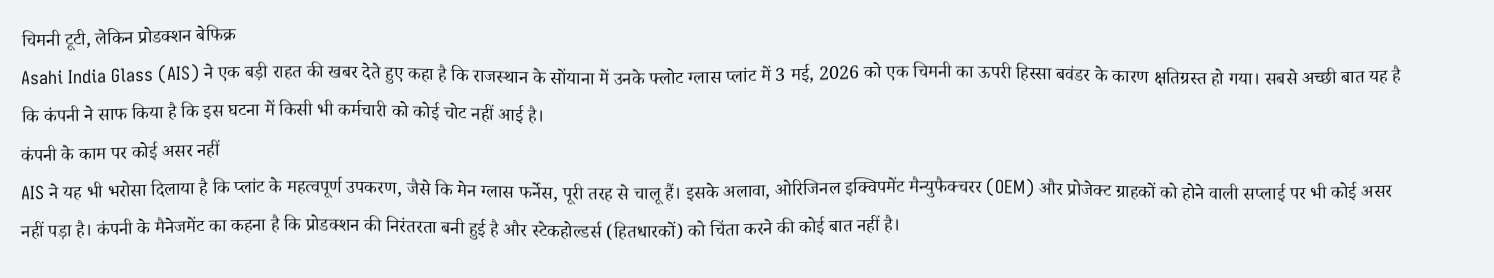चिमनी टूटी, लेकिन प्रोडक्शन बेफिक्र
Asahi India Glass (AIS) ने एक बड़ी राहत की खबर देते हुए कहा है कि राजस्थान के सोंयाना में उनके फ्लोट ग्लास प्लांट में 3 मई, 2026 को एक चिमनी का ऊपरी हिस्सा बवंडर के कारण क्षतिग्रस्त हो गया। सबसे अच्छी बात यह है कि कंपनी ने साफ किया है कि इस घटना में किसी भी कर्मचारी को कोई चोट नहीं आई है।
कंपनी के काम पर कोई असर नहीं
AIS ने यह भी भरोसा दिलाया है कि प्लांट के महत्वपूर्ण उपकरण, जैसे कि मेन ग्लास फर्नेस, पूरी तरह से चालू हैं। इसके अलावा, ओरिजिनल इक्विपमेंट मैन्युफैक्चरर (OEM) और प्रोजेक्ट ग्राहकों को होने वाली सप्लाई पर भी कोई असर नहीं पड़ा है। कंपनी के मैनेजमेंट का कहना है कि प्रोडक्शन की निरंतरता बनी हुई है और स्टेकहोल्डर्स (हितधारकों) को चिंता करने की कोई बात नहीं है।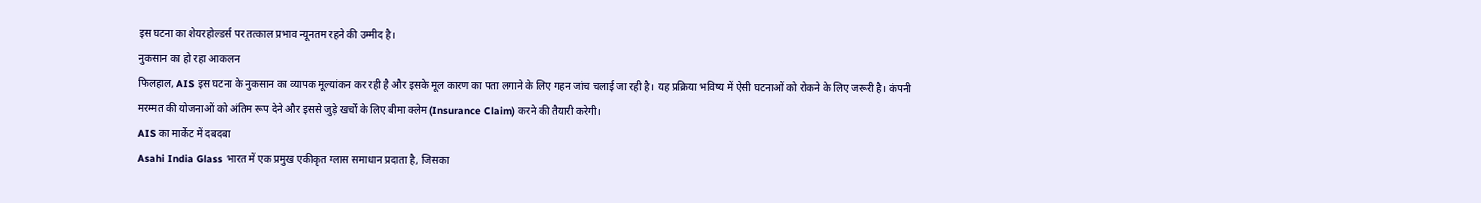इस घटना का शेयरहोल्डर्स पर तत्काल प्रभाव न्यूनतम रहने की उम्मीद है।
नुकसान का हो रहा आकलन
फिलहाल, AIS इस घटना के नुकसान का व्यापक मूल्यांकन कर रही है और इसके मूल कारण का पता लगाने के लिए गहन जांच चलाई जा रही है। यह प्रक्रिया भविष्य में ऐसी घटनाओं को रोकने के लिए जरूरी है। कंपनी मरम्मत की योजनाओं को अंतिम रूप देने और इससे जुड़े खर्चों के लिए बीमा क्लेम (Insurance Claim) करने की तैयारी करेगी।
AIS का मार्केट में दबदबा
Asahi India Glass भारत में एक प्रमुख एकीकृत ग्लास समाधान प्रदाता है, जिसका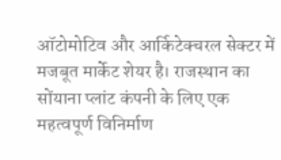ऑटोमोटिव और आर्किटेक्चरल सेक्टर में मजबूत मार्केट शेयर है। राजस्थान का सोंयाना प्लांट कंपनी के लिए एक महत्वपूर्ण विनिर्माण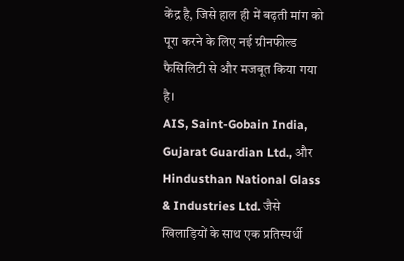केंद्र है, जिसे हाल ही में बढ़ती मांग को पूरा करने के लिए नई ग्रीनफील्ड फैसिलिटी से और मजबूत किया गया है।
AIS, Saint-Gobain India, Gujarat Guardian Ltd., और Hindusthan National Glass & Industries Ltd. जैसे खिलाड़ियों के साथ एक प्रतिस्पर्धी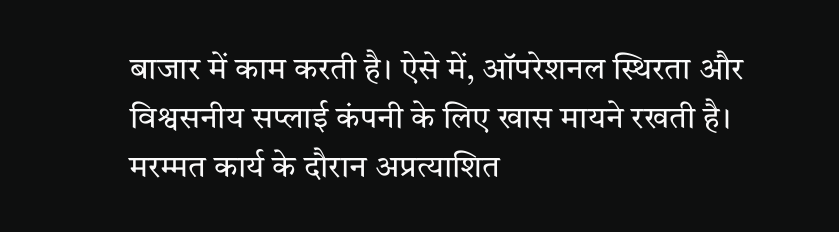बाजार में काम करती है। ऐसे में, ऑपरेशनल स्थिरता और विश्वसनीय सप्लाई कंपनी के लिए खास मायने रखती है। मरम्मत कार्य के दौरान अप्रत्याशित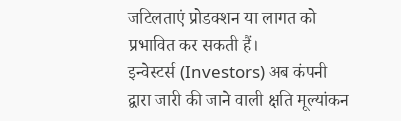जटिलताएं प्रोडक्शन या लागत को प्रभावित कर सकती हैं।
इन्वेस्टर्स (Investors) अब कंपनी द्वारा जारी की जाने वाली क्षति मूल्यांकन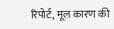रिपोर्ट, मूल कारण की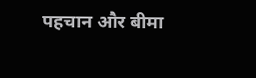पहचान और बीमा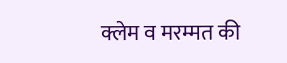क्लेम व मरम्मत की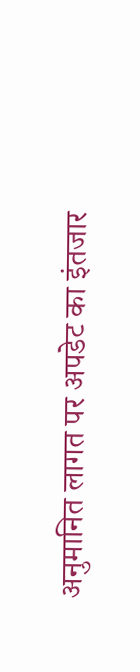अनुमानित लागत पर अपडेट का इंतजार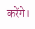करेंगे।